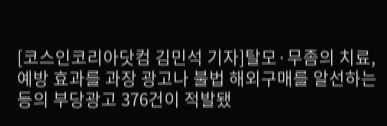[코스인코리아닷컴 김민석 기자]탈모·무좀의 치료, 예방 효과를 과장 광고나 불법 해외구매를 알선하는 등의 부당광고 376건이 적발됐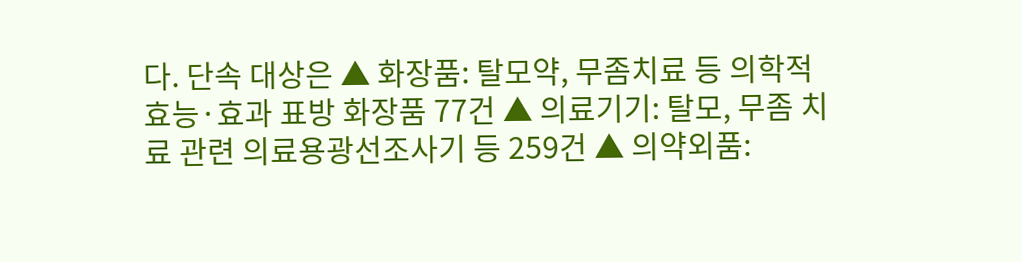다. 단속 대상은 ▲ 화장품: 탈모약, 무좀치료 등 의학적 효능·효과 표방 화장품 77건 ▲ 의료기기: 탈모, 무좀 치료 관련 의료용광선조사기 등 259건 ▲ 의약외품: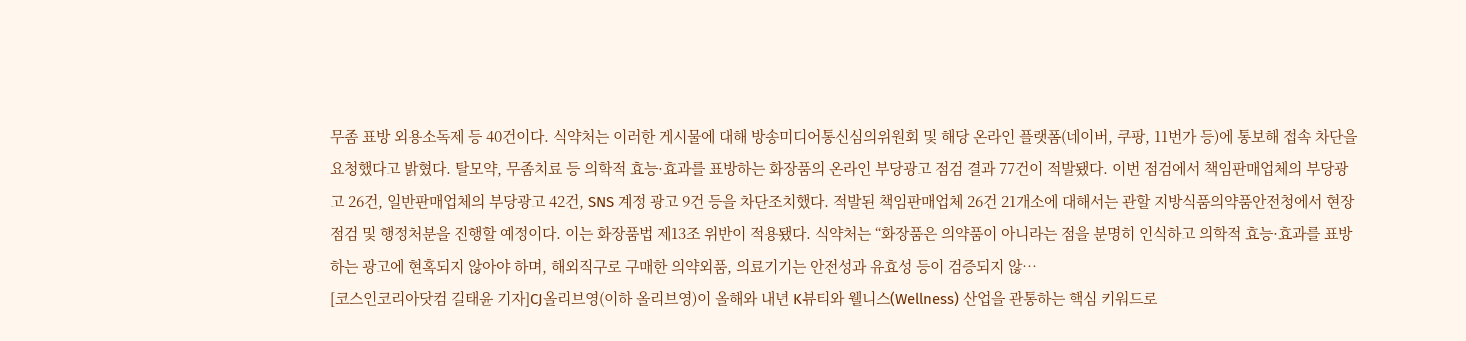무좀 표방 외용소독제 등 40건이다. 식약처는 이러한 게시물에 대해 방송미디어통신심의위원회 및 해당 온라인 플랫폼(네이버, 쿠팡, 11번가 등)에 통보해 접속 차단을 요청했다고 밝혔다. 탈모약, 무좀치료 등 의학적 효능·효과를 표방하는 화장품의 온라인 부당광고 점검 결과 77건이 적발됐다. 이번 점검에서 책임판매업체의 부당광고 26건, 일반판매업체의 부당광고 42건, SNS 계정 광고 9건 등을 차단조치했다. 적발된 책임판매업체 26건 21개소에 대해서는 관할 지방식품의약품안전청에서 현장 점검 및 행정처분을 진행할 예정이다. 이는 화장품법 제13조 위반이 적용됐다. 식약처는 “화장품은 의약품이 아니라는 점을 분명히 인식하고 의학적 효능·효과를 표방하는 광고에 현혹되지 않아야 하며, 해외직구로 구매한 의약외품, 의료기기는 안전성과 유효성 등이 검증되지 않…
[코스인코리아닷컴 길태윤 기자]CJ올리브영(이하 올리브영)이 올해와 내년 K뷰티와 웰니스(Wellness) 산업을 관통하는 핵심 키워드로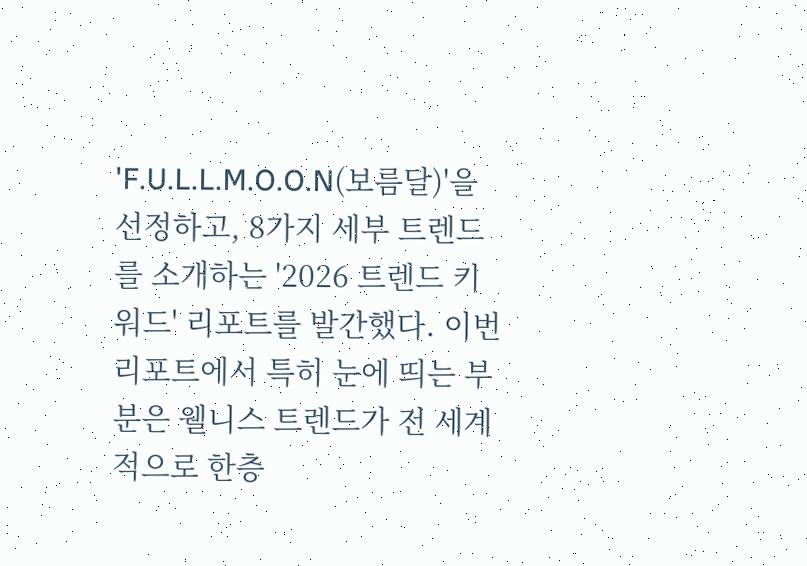'F.U.L.L.M.O.O.N(보름달)'을 선정하고, 8가지 세부 트렌드를 소개하는 '2026 트렌드 키워드' 리포트를 발간했다. 이번 리포트에서 특히 눈에 띄는 부분은 웰니스 트렌드가 전 세계적으로 한층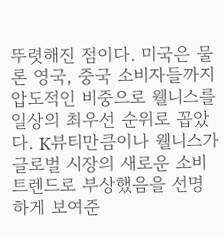뚜렷해진 점이다. 미국은 물론 영국, 중국 소비자들까지 압도적인 비중으로 웰니스를 일상의 최우선 순위로 꼽았다. K뷰티만큼이나 웰니스가 글로벌 시장의 새로운 소비 트렌드로 부상했음을 선명하게 보여준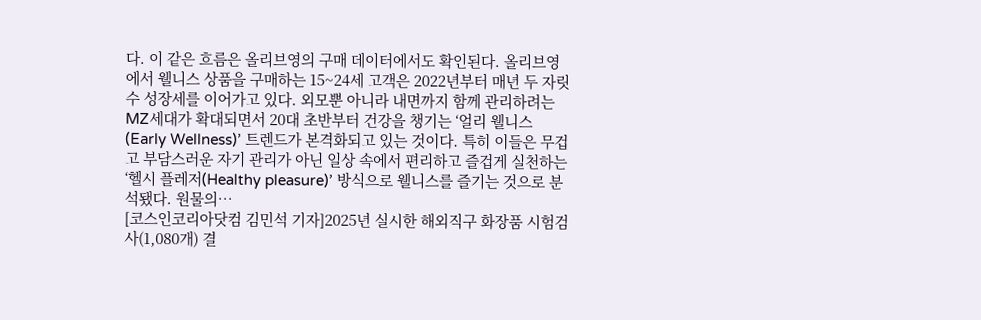다. 이 같은 흐름은 올리브영의 구매 데이터에서도 확인된다. 올리브영에서 웰니스 상품을 구매하는 15~24세 고객은 2022년부터 매년 두 자릿수 성장세를 이어가고 있다. 외모뿐 아니라 내면까지 함께 관리하려는 MZ세대가 확대되면서 20대 초반부터 건강을 챙기는 ‘얼리 웰니스(Early Wellness)’ 트렌드가 본격화되고 있는 것이다. 특히 이들은 무겁고 부담스러운 자기 관리가 아닌 일상 속에서 편리하고 즐겁게 실천하는 ‘헬시 플레저(Healthy pleasure)’ 방식으로 웰니스를 즐기는 것으로 분석됐다. 원물의…
[코스인코리아닷컴 김민석 기자]2025년 실시한 해외직구 화장품 시험검사(1,080개) 결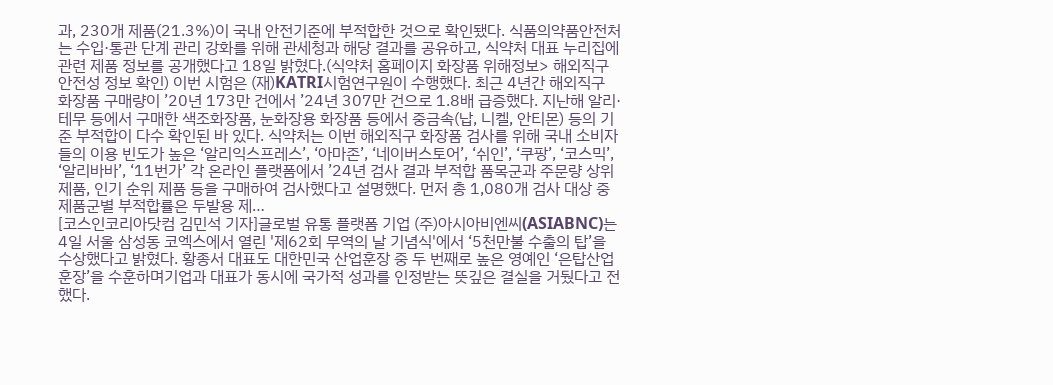과, 230개 제품(21.3%)이 국내 안전기준에 부적합한 것으로 확인됐다. 식품의약품안전처는 수입·통관 단계 관리 강화를 위해 관세청과 해당 결과를 공유하고, 식약처 대표 누리집에 관련 제품 정보를 공개했다고 18일 밝혔다.(식약처 홈페이지 화장품 위해정보> 해외직구 안전성 정보 확인) 이번 시험은 (재)KATRI시험연구원이 수행했다. 최근 4년간 해외직구 화장품 구매량이 ’20년 173만 건에서 ’24년 307만 건으로 1.8배 급증했다. 지난해 알리·테무 등에서 구매한 색조화장품, 눈화장용 화장품 등에서 중금속(납, 니켈, 안티몬) 등의 기준 부적합이 다수 확인된 바 있다. 식약처는 이번 해외직구 화장품 검사를 위해 국내 소비자들의 이용 빈도가 높은 ‘알리익스프레스’, ‘아마존’, ‘네이버스토어’, ‘쉬인’, ‘쿠팡’, ‘코스믹’, ‘알리바바’, ‘11번가’ 각 온라인 플랫폼에서 ’24년 검사 결과 부적합 품목군과 주문량 상위 제품, 인기 순위 제품 등을 구매하여 검사했다고 설명했다. 먼저 총 1,080개 검사 대상 중 제품군별 부적합률은 두발용 제…
[코스인코리아닷컴 김민석 기자]글로벌 유통 플랫폼 기업 (주)아시아비엔씨(ASIABNC)는 4일 서울 삼성동 코엑스에서 열린 '제62회 무역의 날 기념식'에서 ‘5천만불 수출의 탑’을 수상했다고 밝혔다. 황종서 대표도 대한민국 산업훈장 중 두 번째로 높은 영예인 ‘은탑산업훈장’을 수훈하며기업과 대표가 동시에 국가적 성과를 인정받는 뜻깊은 결실을 거뒀다고 전했다.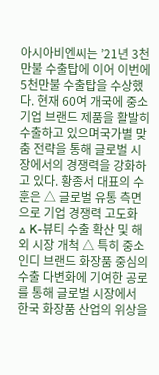아시아비엔씨는 ’21년 3천만불 수출탑에 이어 이번에 5천만불 수출탑을 수상했다. 현재 60여 개국에 중소기업 브랜드 제품을 활발히 수출하고 있으며국가별 맞춤 전략을 통해 글로벌 시장에서의 경쟁력을 강화하고 있다. 황종서 대표의 수훈은 △ 글로벌 유통 측면으로 기업 경쟁력 고도화 △ K-뷰티 수출 확산 및 해외 시장 개척 △ 특히 중소 인디 브랜드 화장품 중심의 수출 다변화에 기여한 공로를 통해 글로벌 시장에서 한국 화장품 산업의 위상을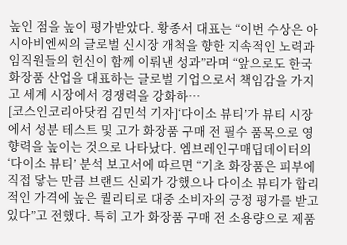높인 점을 높이 평가받았다. 황종서 대표는 “이번 수상은 아시아비엔씨의 글로벌 신시장 개척을 향한 지속적인 노력과 임직원들의 헌신이 함께 이뤄낸 성과”라며 “앞으로도 한국 화장품 산업을 대표하는 글로벌 기업으로서 책임감을 가지고 세계 시장에서 경쟁력을 강화하…
[코스인코리아닷컴 김민석 기자]‘다이소 뷰티’가 뷰티 시장에서 성분 테스트 및 고가 화장품 구매 전 필수 품목으로 영향력을 높이는 것으로 나타났다. 엠브레인구매딥데이터의 ‘다이소 뷰티’ 분석 보고서에 따르면 “기초 화장품은 피부에 직접 닿는 만큼 브랜드 신뢰가 강했으나 다이소 뷰티가 합리적인 가격에 높은 퀄리티로 대중 소비자의 긍정 평가를 받고 있다”고 전했다. 특히 고가 화장품 구매 전 소용량으로 제품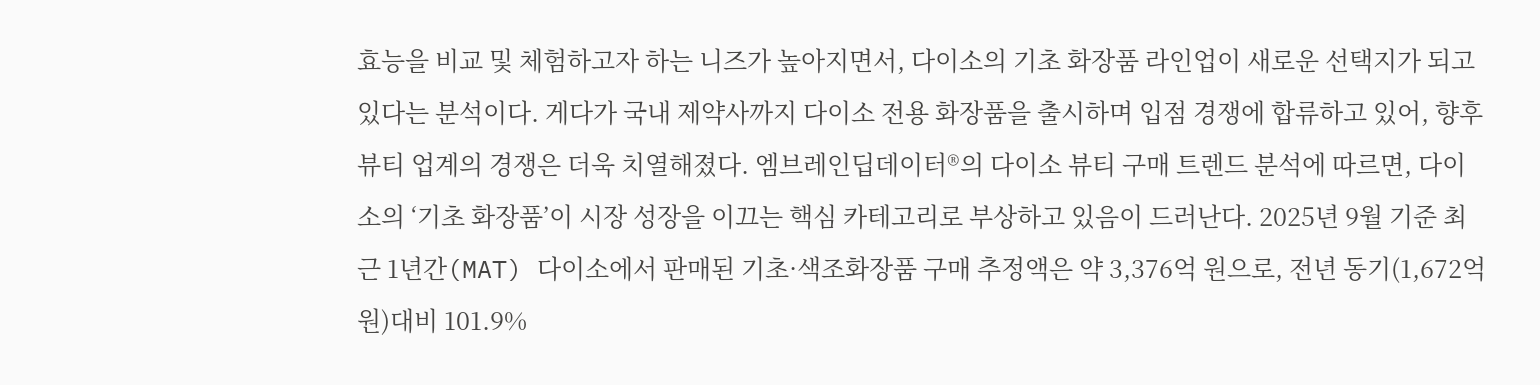효능을 비교 및 체험하고자 하는 니즈가 높아지면서, 다이소의 기초 화장품 라인업이 새로운 선택지가 되고 있다는 분석이다. 게다가 국내 제약사까지 다이소 전용 화장품을 출시하며 입점 경쟁에 합류하고 있어, 향후 뷰티 업계의 경쟁은 더욱 치열해졌다. 엠브레인딥데이터®의 다이소 뷰티 구매 트렌드 분석에 따르면, 다이소의 ‘기초 화장품’이 시장 성장을 이끄는 핵심 카테고리로 부상하고 있음이 드러난다. 2025년 9월 기준 최근 1년간(MAT) 다이소에서 판매된 기초·색조화장품 구매 추정액은 약 3,376억 원으로, 전년 동기(1,672억 원)대비 101.9%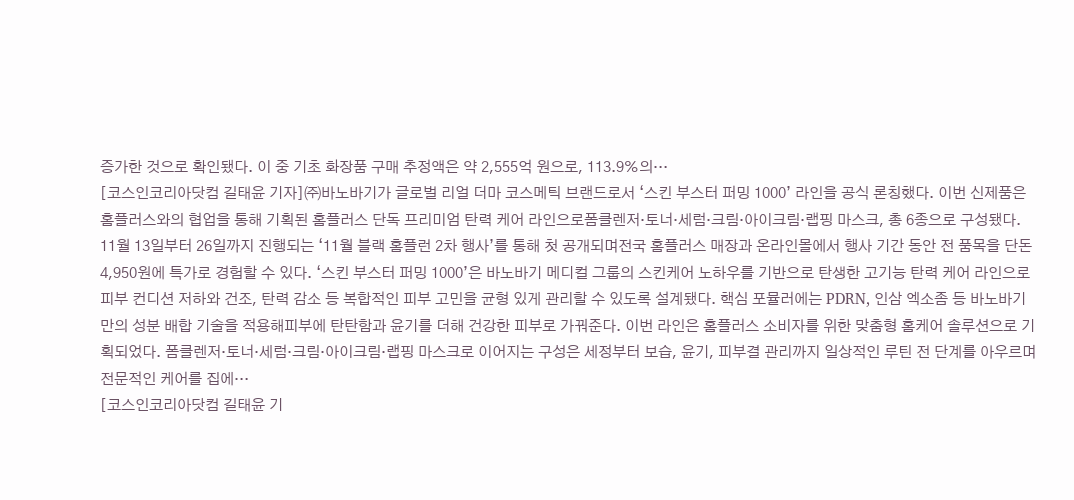증가한 것으로 확인됐다. 이 중 기초 화장품 구매 추정액은 약 2,555억 원으로, 113.9%의…
[코스인코리아닷컴 길태윤 기자]㈜바노바기가 글로벌 리얼 더마 코스메틱 브랜드로서 ‘스킨 부스터 퍼밍 1000’ 라인을 공식 론칭했다. 이번 신제품은 홈플러스와의 협업을 통해 기획된 홈플러스 단독 프리미엄 탄력 케어 라인으로폼클렌저·토너·세럼·크림·아이크림·랩핑 마스크, 총 6종으로 구성됐다. 11월 13일부터 26일까지 진행되는 ‘11월 블랙 홈플런 2차 행사’를 통해 첫 공개되며전국 홈플러스 매장과 온라인몰에서 행사 기간 동안 전 품목을 단돈 4,950원에 특가로 경험할 수 있다. ‘스킨 부스터 퍼밍 1000’은 바노바기 메디컬 그룹의 스킨케어 노하우를 기반으로 탄생한 고기능 탄력 케어 라인으로피부 컨디션 저하와 건조, 탄력 감소 등 복합적인 피부 고민을 균형 있게 관리할 수 있도록 설계됐다. 핵심 포뮬러에는 PDRN, 인삼 엑소좀 등 바노바기만의 성분 배합 기술을 적용해피부에 탄탄함과 윤기를 더해 건강한 피부로 가꿔준다. 이번 라인은 홈플러스 소비자를 위한 맞춤형 홈케어 솔루션으로 기획되었다. 폼클렌저·토너·세럼·크림·아이크림·랩핑 마스크로 이어지는 구성은 세정부터 보습, 윤기, 피부결 관리까지 일상적인 루틴 전 단계를 아우르며전문적인 케어를 집에…
[코스인코리아닷컴 길태윤 기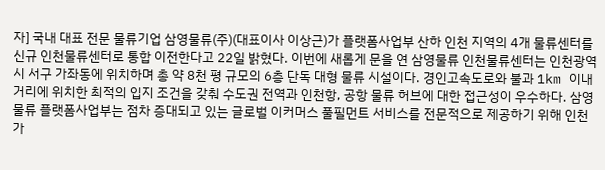자] 국내 대표 전문 물류기업 삼영물류(주)(대표이사 이상근)가 플랫폼사업부 산하 인천 지역의 4개 물류센터를 신규 인천물류센터로 통합 이전한다고 22일 밝혔다. 이번에 새롭게 문을 연 삼영물류 인천물류센터는 인천광역시 서구 가좌동에 위치하며 총 약 8천 평 규모의 6층 단독 대형 물류 시설이다. 경인고속도로와 불과 1km 이내 거리에 위치한 최적의 입지 조건을 갖춰 수도권 전역과 인천항, 공항 물류 허브에 대한 접근성이 우수하다. 삼영물류 플랫폼사업부는 점차 증대되고 있는 글로벌 이커머스 풀필먼트 서비스를 전문적으로 제공하기 위해 인천 가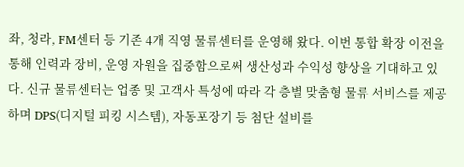좌, 청라, FM센터 등 기존 4개 직영 물류센터를 운영해 왔다. 이번 통합 확장 이전을 통해 인력과 장비, 운영 자원을 집중함으로써 생산성과 수익성 향상을 기대하고 있다. 신규 물류센터는 업종 및 고객사 특성에 따라 각 층별 맞춤형 물류 서비스를 제공하며 DPS(디지털 피킹 시스템), 자동포장기 등 첨단 설비를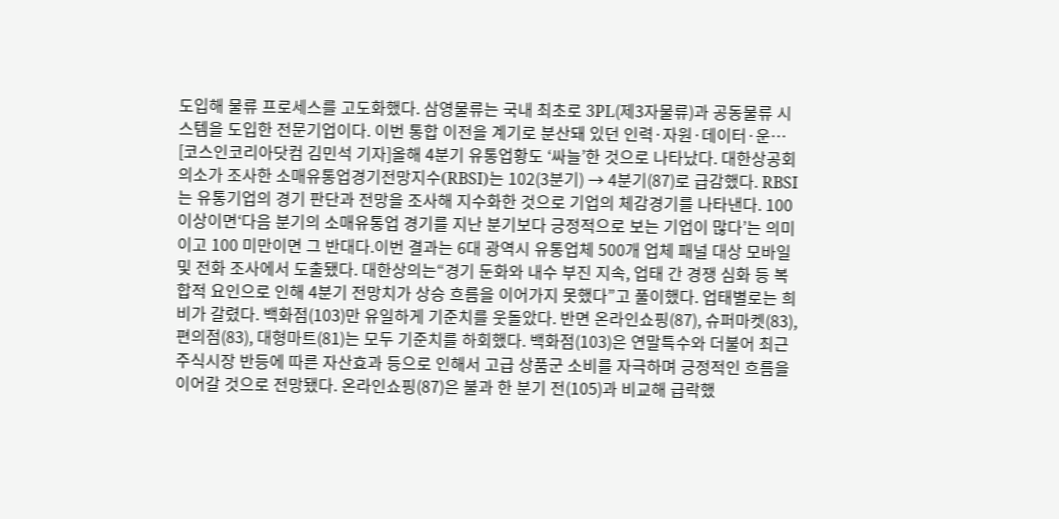도입해 물류 프로세스를 고도화했다. 삼영물류는 국내 최초로 3PL(제3자물류)과 공동물류 시스템을 도입한 전문기업이다. 이번 통합 이전을 계기로 분산돼 있던 인력·자원·데이터·운…
[코스인코리아닷컴 김민석 기자]올해 4분기 유통업황도 ‘싸늘’한 것으로 나타났다. 대한상공회의소가 조사한 소매유통업경기전망지수(RBSI)는 102(3분기) → 4분기(87)로 급감했다. RBSI는 유통기업의 경기 판단과 전망을 조사해 지수화한 것으로 기업의 체감경기를 나타낸다. 100 이상이면‘다음 분기의 소매유통업 경기를 지난 분기보다 긍정적으로 보는 기업이 많다’는 의미이고 100 미만이면 그 반대다.이번 결과는 6대 광역시 유통업체 500개 업체 패널 대상 모바일 및 전화 조사에서 도출됐다. 대한상의는“경기 둔화와 내수 부진 지속, 업태 간 경쟁 심화 등 복합적 요인으로 인해 4분기 전망치가 상승 흐름을 이어가지 못했다”고 풀이했다. 업태별로는 희비가 갈렸다. 백화점(103)만 유일하게 기준치를 웃돌았다. 반면 온라인쇼핑(87), 슈퍼마켓(83), 편의점(83), 대형마트(81)는 모두 기준치를 하회했다. 백화점(103)은 연말특수와 더불어 최근 주식시장 반등에 따른 자산효과 등으로 인해서 고급 상품군 소비를 자극하며 긍정적인 흐름을 이어갈 것으로 전망됐다. 온라인쇼핑(87)은 불과 한 분기 전(105)과 비교해 급락했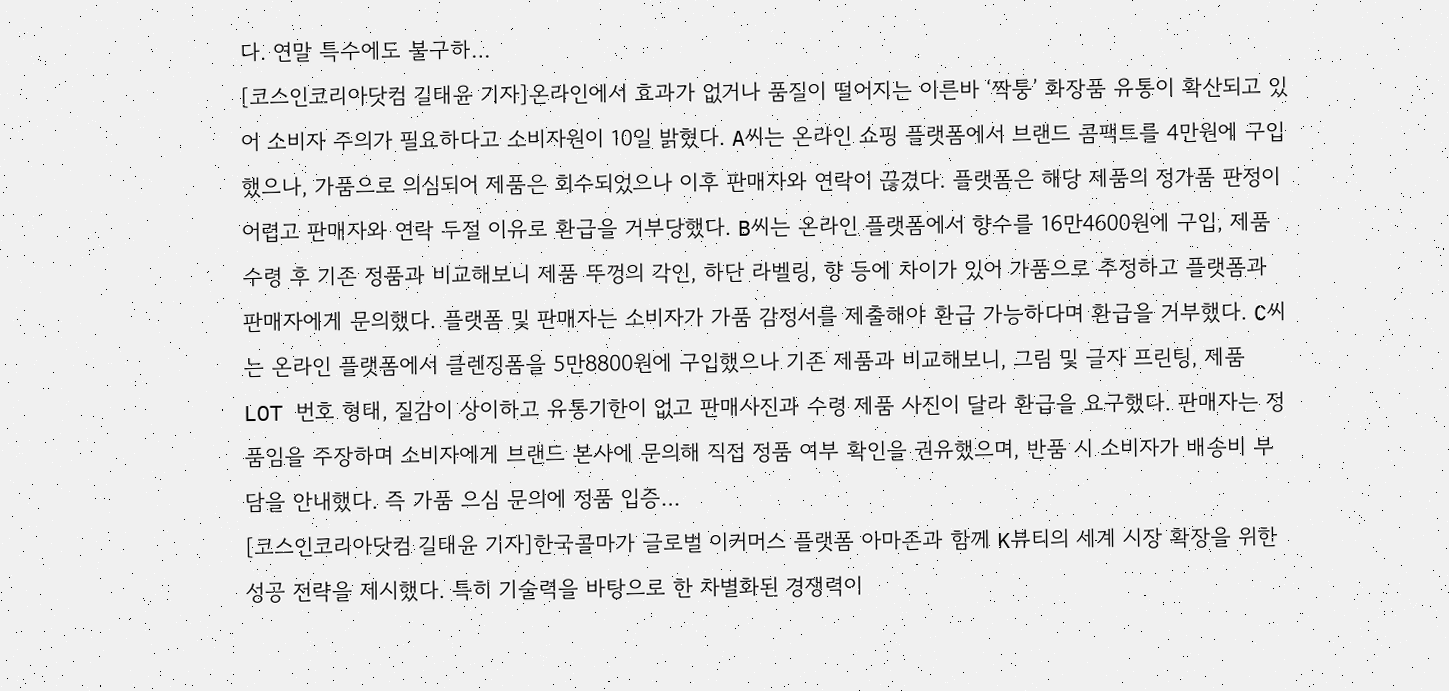다. 연말 특수에도 불구하…
[코스인코리아닷컴 길태윤 기자]온라인에서 효과가 없거나 품질이 떨어지는 이른바 ‘짝퉁’ 화장품 유통이 확산되고 있어 소비자 주의가 필요하다고 소비자원이 10일 밝혔다. A씨는 온라인 쇼핑 플랫폼에서 브랜드 콤팩트를 4만원에 구입했으나, 가품으로 의심되어 제품은 회수되었으나 이후 판매자와 연락이 끊겼다. 플랫폼은 해당 제품의 정가품 판정이 어렵고 판매자와 연락 두절 이유로 환급을 거부당했다. B씨는 온라인 플랫폼에서 향수를 16만4600원에 구입, 제품 수령 후 기존 정품과 비교해보니 제품 뚜껑의 각인, 하단 라벨링, 향 등에 차이가 있어 가품으로 추정하고 플랫폼과 판매자에게 문의했다. 플랫폼 및 판매자는 소비자가 가품 감정서를 제출해야 환급 가능하다며 환급을 거부했다. C씨는 온라인 플랫폼에서 클렌징폼을 5만8800원에 구입했으나 기존 제품과 비교해보니, 그림 및 글자 프린팅, 제품 LOT 번호 형태, 질감이 상이하고 유통기한이 없고 판매사진과 수령 제품 사진이 달라 환급을 요구했다. 판매자는 정품임을 주장하며 소비자에게 브랜드 본사에 문의해 직접 정품 여부 확인을 권유했으며, 반품 시 소비자가 배송비 부담을 안내했다. 즉 가품 으심 문의에 정품 입증…
[코스인코리아닷컴 길태윤 기자]한국콜마가 글로벌 이커머스 플랫폼 아마존과 함께 K뷰티의 세계 시장 확장을 위한 성공 전략을 제시했다. 특히 기술력을 바탕으로 한 차별화된 경쟁력이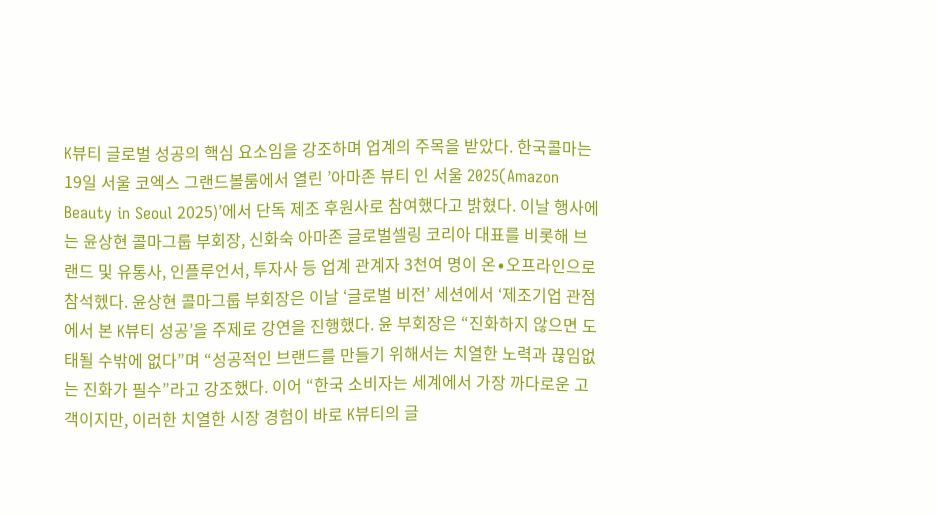K뷰티 글로벌 성공의 핵심 요소임을 강조하며 업계의 주목을 받았다. 한국콜마는 19일 서울 코엑스 그랜드볼룸에서 열린 ’아마존 뷰티 인 서울 2025(Amazon Beauty in Seoul 2025)’에서 단독 제조 후원사로 참여했다고 밝혔다. 이날 행사에는 윤상현 콜마그룹 부회장, 신화숙 아마존 글로벌셀링 코리아 대표를 비롯해 브랜드 및 유통사, 인플루언서, 투자사 등 업계 관계자 3천여 명이 온∙오프라인으로 참석헸다. 윤상현 콜마그룹 부회장은 이날 ‘글로벌 비전’ 세션에서 ‘제조기업 관점에서 본 K뷰티 성공’을 주제로 강연을 진행했다. 윤 부회장은 “진화하지 않으면 도태될 수밖에 없다”며 “성공적인 브랜드를 만들기 위해서는 치열한 노력과 끊임없는 진화가 필수”라고 강조했다. 이어 “한국 소비자는 세계에서 가장 까다로운 고객이지만, 이러한 치열한 시장 경험이 바로 K뷰티의 글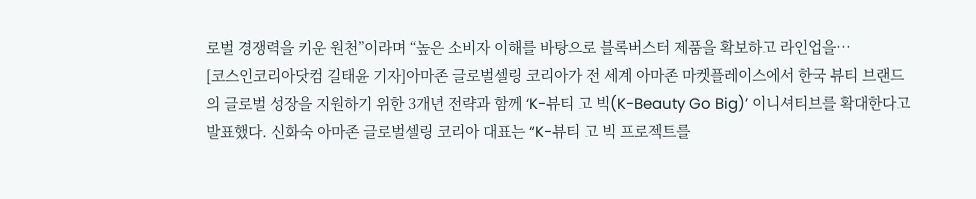로벌 경쟁력을 키운 원천”이라며 “높은 소비자 이해를 바탕으로 블록버스터 제품을 확보하고 라인업을…
[코스인코리아닷컴 길태윤 기자]아마존 글로벌셀링 코리아가 전 세계 아마존 마켓플레이스에서 한국 뷰티 브랜드의 글로벌 성장을 지원하기 위한 3개년 전략과 함께 ‘K-뷰티 고 빅(K-Beauty Go Big)’ 이니셔티브를 확대한다고 발표했다. 신화숙 아마존 글로벌셀링 코리아 대표는 “K-뷰티 고 빅 프로젝트를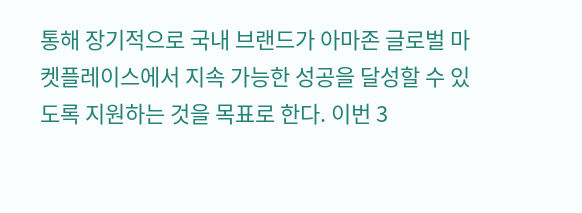통해 장기적으로 국내 브랜드가 아마존 글로벌 마켓플레이스에서 지속 가능한 성공을 달성할 수 있도록 지원하는 것을 목표로 한다. 이번 3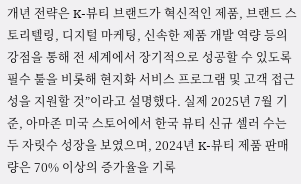개년 전략은 K-뷰티 브랜드가 혁신적인 제품, 브랜드 스토리텔링, 디지털 마케팅, 신속한 제품 개발 역량 등의 강점을 통해 전 세계에서 장기적으로 성공할 수 있도록 필수 툴을 비롯해 현지화 서비스 프로그램 및 고객 접근성을 지원할 것”이라고 설명했다. 실제 2025년 7월 기준, 아마존 미국 스토어에서 한국 뷰티 신규 셀러 수는 두 자릿수 성장을 보였으며, 2024년 K-뷰티 제품 판매량은 70% 이상의 증가율을 기록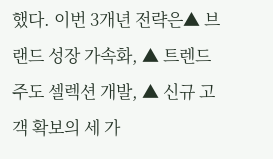했다. 이번 3개년 전략은▲ 브랜드 성장 가속화, ▲ 트렌드 주도 셀렉션 개발, ▲ 신규 고객 확보의 세 가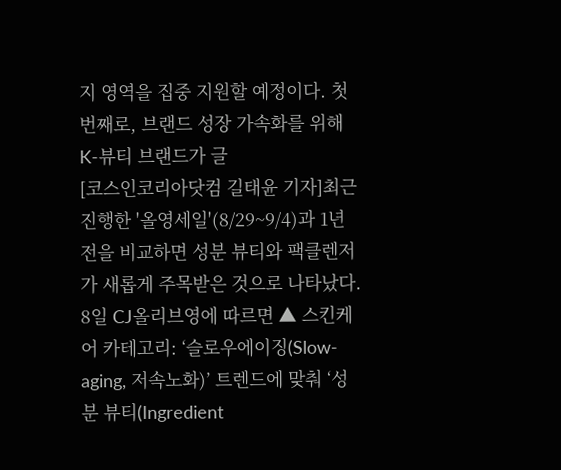지 영역을 집중 지원할 예정이다. 첫 번째로, 브랜드 성장 가속화를 위해 K-뷰티 브랜드가 글
[코스인코리아닷컴 길태윤 기자]최근 진행한 '올영세일'(8/29~9/4)과 1년 전을 비교하면 성분 뷰티와 팩클렌저가 새롭게 주목받은 것으로 나타났다. 8일 CJ올리브영에 따르면 ▲ 스킨케어 카테고리: ‘슬로우에이징(Slow-aging, 저속노화)’ 트렌드에 맞춰 ‘성분 뷰티(Ingredient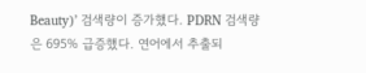Beauty)’ 검색량이 증가했다. PDRN 검색량은 695% 급증했다. 연어에서 추출되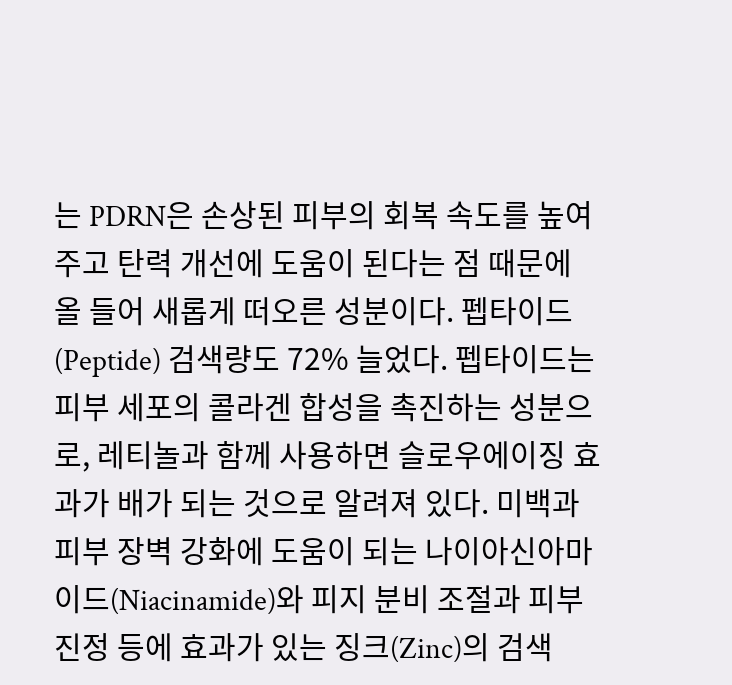는 PDRN은 손상된 피부의 회복 속도를 높여주고 탄력 개선에 도움이 된다는 점 때문에 올 들어 새롭게 떠오른 성분이다. 펩타이드(Peptide) 검색량도 72% 늘었다. 펩타이드는 피부 세포의 콜라겐 합성을 촉진하는 성분으로, 레티놀과 함께 사용하면 슬로우에이징 효과가 배가 되는 것으로 알려져 있다. 미백과 피부 장벽 강화에 도움이 되는 나이아신아마이드(Niacinamide)와 피지 분비 조절과 피부 진정 등에 효과가 있는 징크(Zinc)의 검색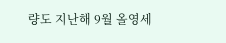량도 지난해 9월 올영세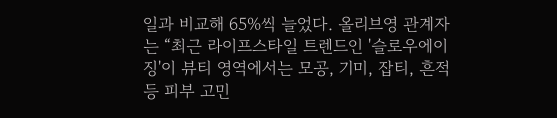일과 비교해 65%씩 늘었다. 올리브영 관계자는 “최근 라이프스타일 트렌드인 '슬로우에이징'이 뷰티 영역에서는 모공, 기미, 잡티, 흔적 등 피부 고민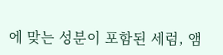에 맞는 성분이 포함된 세럼, 앰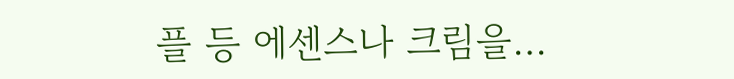플 등 에센스나 크림을…